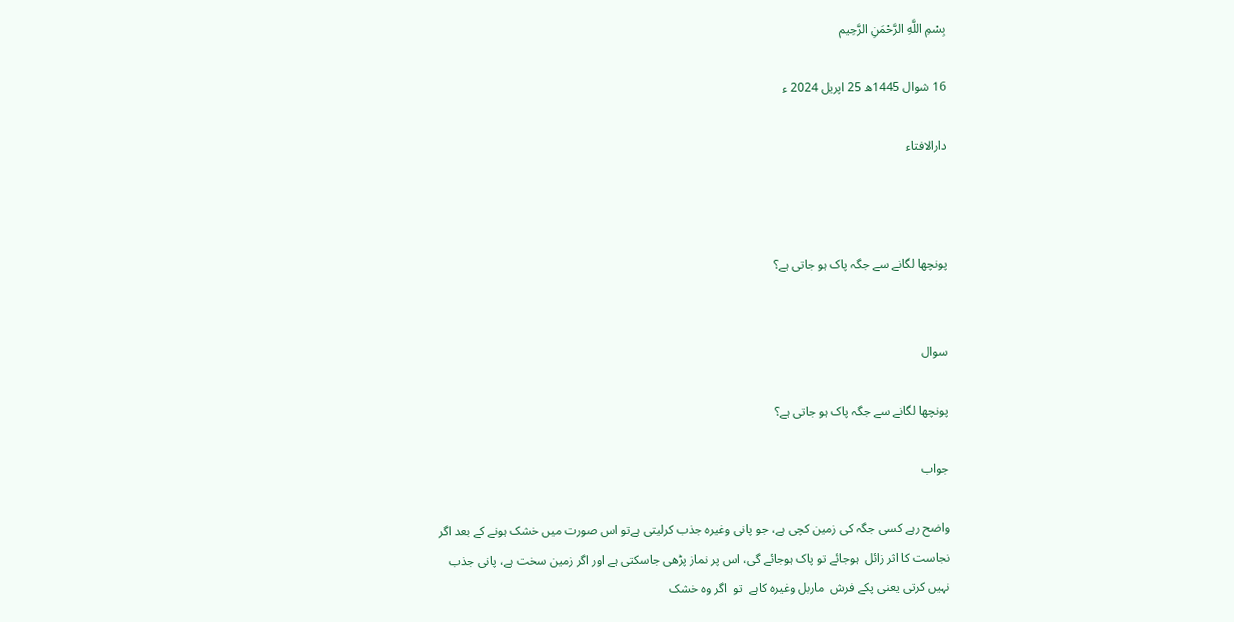بِسْمِ اللَّهِ الرَّحْمَنِ الرَّحِيم

16 شوال 1445ھ 25 اپریل 2024 ء

دارالافتاء



پونچھا لگانے سے جگہ پاک ہو جاتی ہے؟


سوال

پونچھا لگانے سے جگہ پاک ہو جاتی ہے؟

جواب

واضح رہے کسی جگہ کی زمین کچی ہے، جو پانی وغیرہ جذب کرلیتی ہےتو اس صورت میں خشک ہونے کے بعد اگر نجاست کا اثر زائل  ہوجائے تو پاک ہوجائے گی، اس پر نماز پڑھی جاسکتی ہے اور اگر زمین سخت ہے، پانی جذب نہیں کرتی یعنی پکے فرش  ماربل وغیرہ کاہے  تو  اگر وہ خشک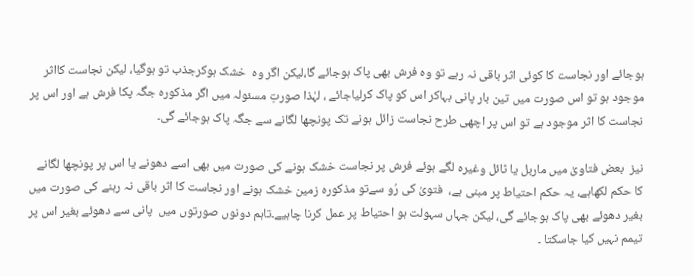ہوجائے اور نجاست کا کوئی اثر باقی نہ رہے تو وہ فرش بھی پاک ہوجائے گا،لیکن اگر وہ  خشک ہوکرجذب تو ہوگیا، لیکن نجاست کااثر  موجود ہو تو اس صورت میں تین بار پانی بہاکر اس کو پاک کرلیاجائے ، لہٰذا صورتِ مسئولہ میں اگر مذکورہ جگہ پکا فرش ہے اور اس پر نجاست کا اثر موجود ہے تو اس پر اچھی طرح نجاست زائل ہونے تک پونچھا لگانے سے جگہ پاک ہوجائے گی۔

نیز  بعض فتاویٰ میں ماربل یا ٹائل وغیرہ لگے ہوئے فرش پر نجاست خشک ہونے کی صورت میں بھی اسے دھونے یا اس پر پونچھا لگانے کا حکم لکھاہے، یہ حکم احتیاط پر مبنی ہے،  فتویٰ کی رُو سےتو مذکورہ زمین خشک ہونے اور نجاست کا اثر باقی نہ رہنے کی صورت میں بغیر دھوئے بھی پاک ہوجائے گی، لیکن جہاں سہولت ہو احتیاط پر عمل کرنا چاہیے۔تاہم دونوں صورتوں میں  پانی سے دھوئے بغیر اس پر  تیمم نہیں کیا جاسکتا ۔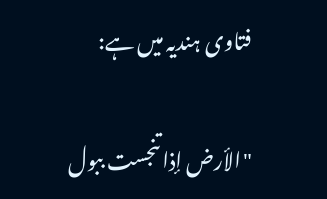فتاوی ہندیہ میں ہے:

"الأرض إذا تنجست ببول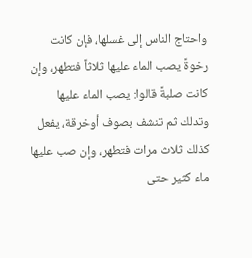واحتاج الناس إلی غسلها، فإن کانت رخوةً یصب الماء علیها ثلاثاً فتطهر، وإن کانت صلبةً قالوا: یصب الماء علیها وتدلك ثم تنشف بصوف أوخرقة، یفعل کذلك ثلاث مرات فتطهر، وإن صب علیها ماء کثیر حتی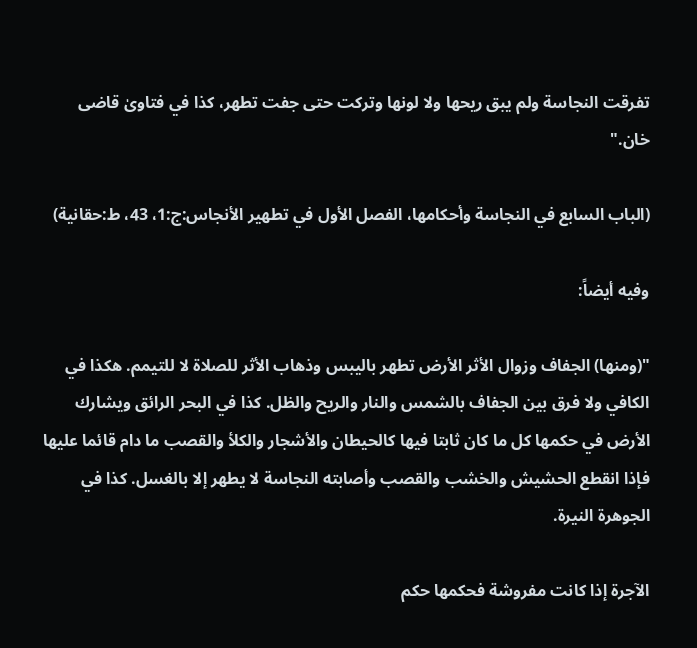تفرقت النجاسة ولم یبق ریحها ولا لونها وترکت حتی جفت تطهر، کذا في فتاویٰ قاضی خان."

(الباب السابع في النجاسة وأحكامها، الفصل الأول في تطهير الأنجاس:ج:1، 43، ط:حقانیة)

وفیه أیضاً:

"(ومنها) الجفاف وزوال الأثر الأرض تطهر باليبس وذهاب الأثر للصلاة لا للتيمم. هكذا في الكافي ولا فرق بين الجفاف بالشمس والنار والريح والظل. كذا في البحر الرائق ويشارك الأرض في حكمها كل ما كان ثابتا فيها كالحيطان والأشجار والكلأ والقصب ما دام قائما عليها فإذا انقطع الحشيش والخشب والقصب وأصابته النجاسة لا يطهر إلا بالغسل. كذا في الجوهرة النيرة.

الآجرة إذا كانت مفروشة فحكمها حكم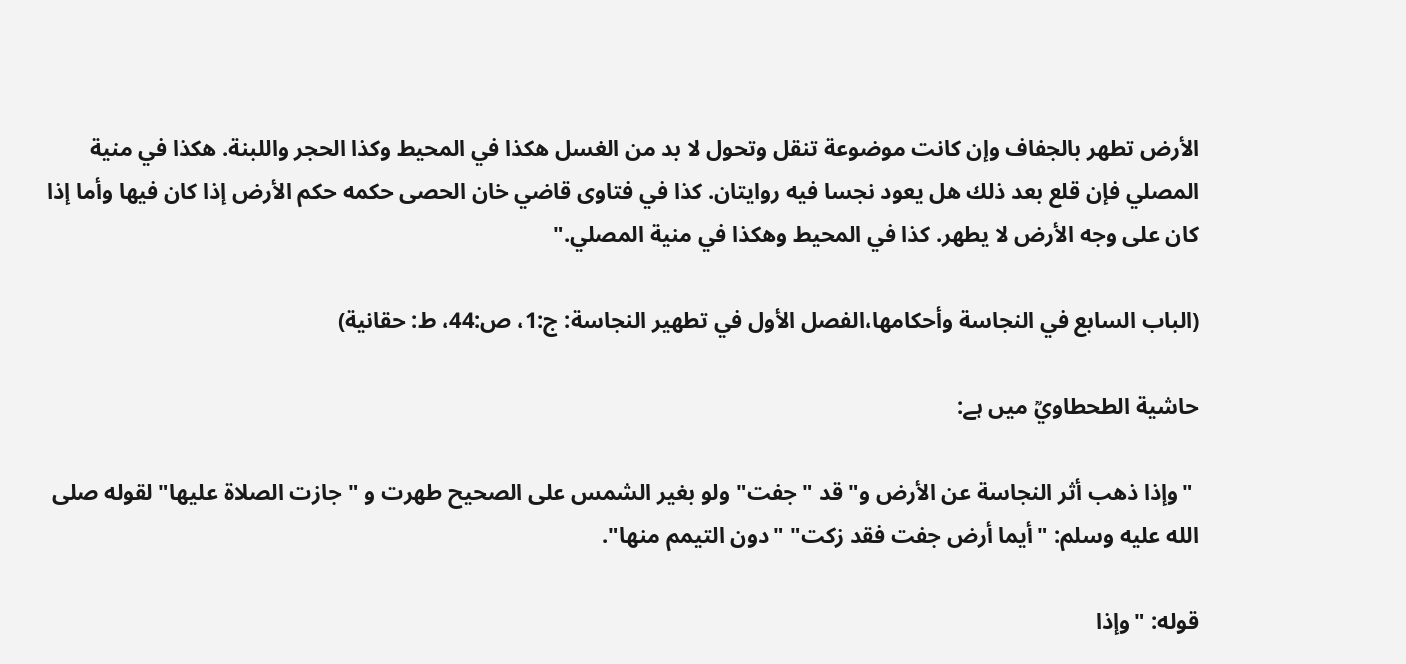الأرض تطهر بالجفاف وإن كانت موضوعة تنقل وتحول لا بد من الغسل هكذا في المحيط وكذا الحجر واللبنة. هكذا في منية المصلي فإن قلع بعد ذلك هل يعود نجسا فيه روايتان. كذا في فتاوى قاضي خان الحصى حكمه حكم الأرض إذا كان فيها وأما إذا كان على وجه الأرض لا يطهر. كذا في المحيط وهكذا في منية المصلي."

(الباب السابع في النجاسة وأحكامها،الفصل الأول في تطهیر النجاسة: ج:1، ص:44، ط: حقانیة)

حاشية الطحطاويؒ میں ہے:

 "وإذا ذهب أثر النجاسة عن الأرض و" قد "جفت" ولو بغير الشمس على الصحيح طهرت و "جازت الصلاة عليها" لقوله صلى الله عليه وسلم: "أيما أرض جفت فقد زكت" "دون التيمم منها".

قوله: "وإذا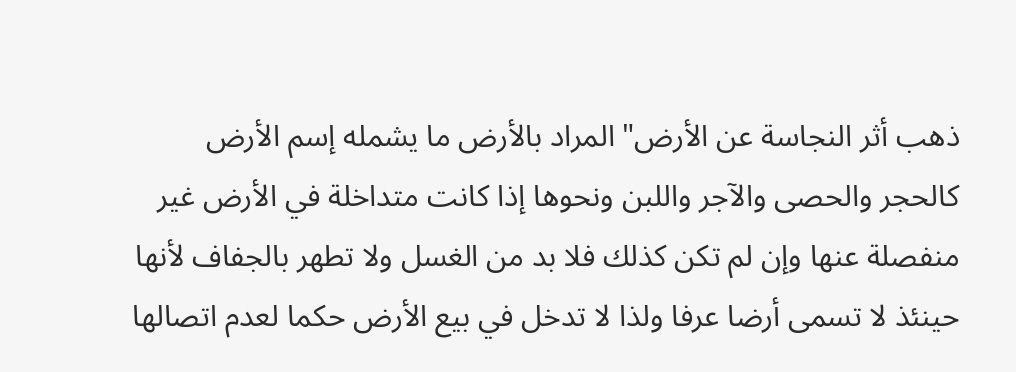ذهب أثر النجاسة عن الأرض" المراد بالأرض ما يشمله إسم الأرض كالحجر والحصى والآجر واللبن ونحوها إذا كانت متداخلة في الأرض غير منفصلة عنها وإن لم تكن كذلك فلا بد من الغسل ولا تطهر بالجفاف لأنها حينئذ لا تسمى أرضا عرفا ولذا لا تدخل في بيع الأرض حكما لعدم اتصالها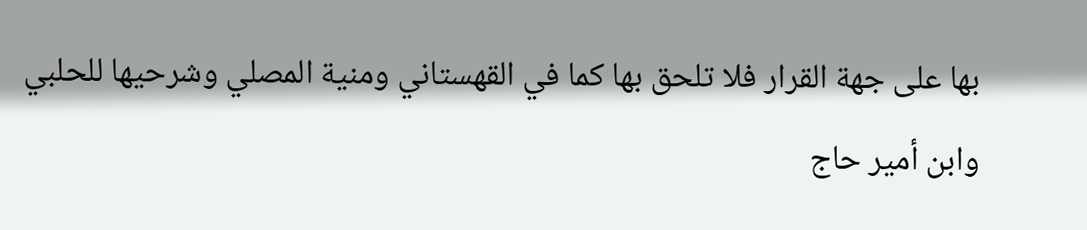بها على جهة القرار فلا تلحق بها كما في القهستاني ومنية المصلي وشرحيها للحلبي وابن أمير حاج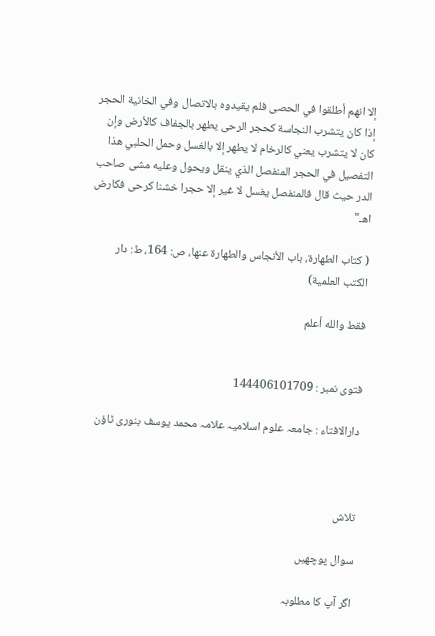إلا انهم أطلقوا في الحصى فلم يقيدوه بالاتصال وفي الخانية الحجر إذا كان يتشرب النجاسة كحجر الرحى يطهر بالجفاف كالأرض وإن كان لا يتشرب يعني كالرخام لا يطهر إلا بالغسل وحمل الحلبي هذا التفصيل في الحجر المنفصل الذي ينقل ويحول وعليه مشى صاحب الدر حيث قال فالمنفصل يغسل لا غير إلا حجرا خشنا كرحى فكارض اهـ"

( كتاب الطهارة، باب الأنجاس والطهارة عنها، ص: 164، ط: دار الكتب العلمية)

فقط والله أعلم


فتوی نمبر : 144406101709

دارالافتاء : جامعہ علوم اسلامیہ علامہ محمد یوسف بنوری ٹاؤن



تلاش

سوال پوچھیں

اگر آپ کا مطلوبہ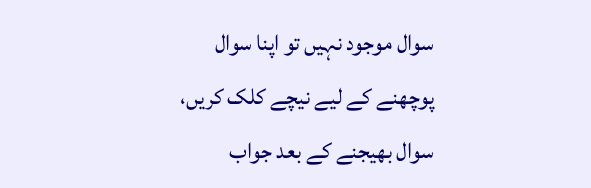سوال موجود نہیں تو اپنا سوال پوچھنے کے لیے نیچے کلک کریں، سوال بھیجنے کے بعد جواب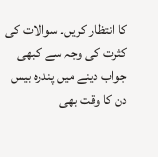کا انتظار کریں۔ سوالات کی کثرت کی وجہ سے کبھی جواب دینے میں پندرہ بیس دن کا وقت بھی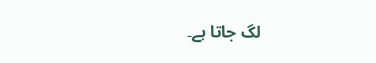لگ جاتا ہے۔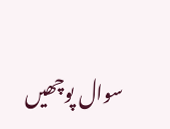سوال پوچھیں